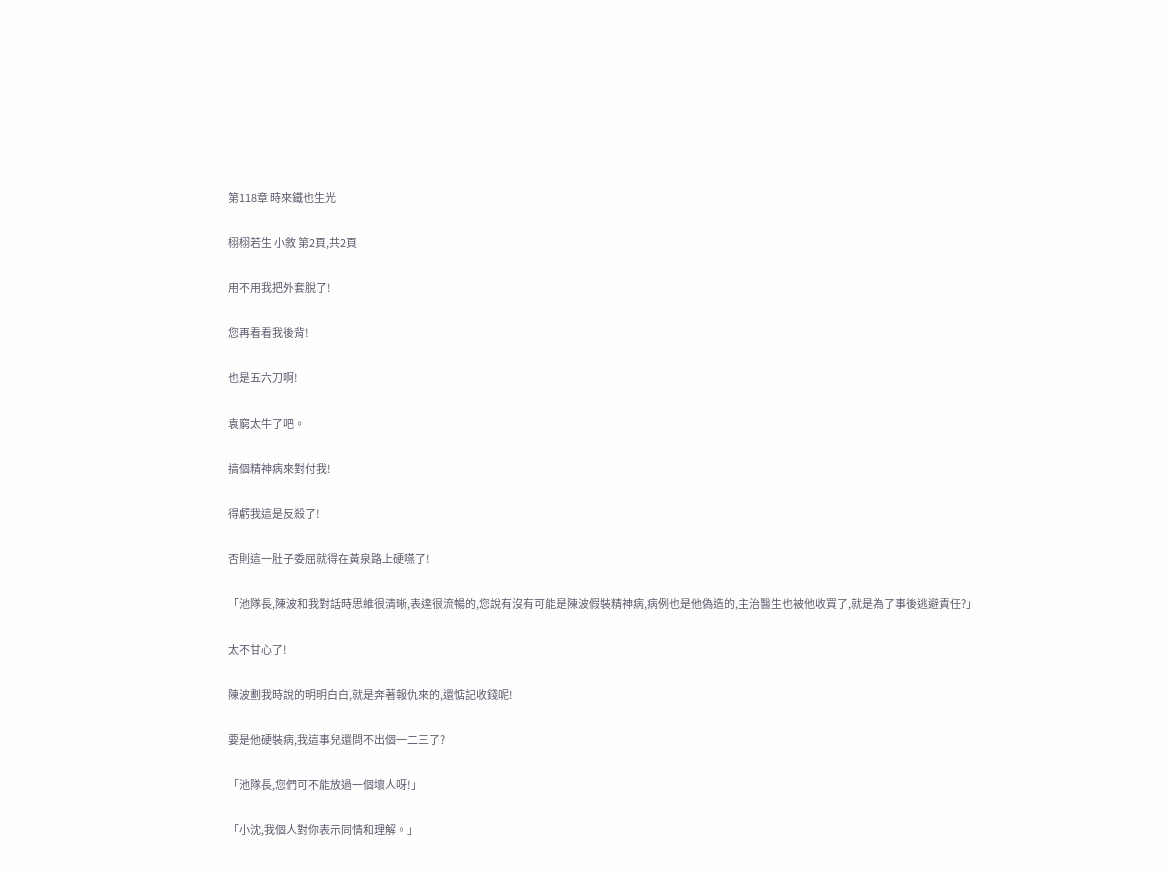第118章 時來鐵也生光

栩栩若生 小敘 第2頁,共2頁

用不用我把外套脫了!

您再看看我後背!

也是五六刀啊!

袁窮太牛了吧。

搞個精神病來對付我!

得虧我這是反殺了!

否則這一肚子委屈就得在黃泉路上硬嚥了!

「池隊長,陳波和我對話時思維很清晰,表達很流暢的,您說有沒有可能是陳波假裝精神病,病例也是他偽造的,主治醫生也被他收買了,就是為了事後逃避責任?」

太不甘心了!

陳波劃我時說的明明白白,就是奔著報仇來的,還惦記收錢呢!

要是他硬裝病,我這事兒還問不出個一二三了?

「池隊長,您們可不能放過一個壞人呀!」

「小沈,我個人對你表示同情和理解。」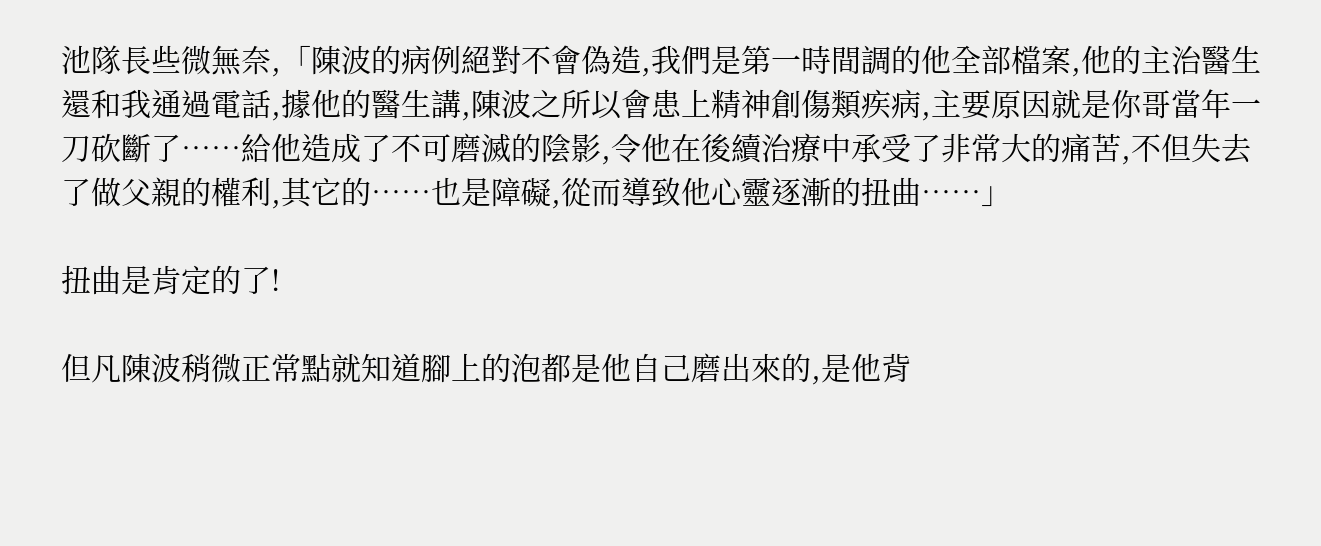池隊長些微無奈,「陳波的病例絕對不會偽造,我們是第一時間調的他全部檔案,他的主治醫生還和我通過電話,據他的醫生講,陳波之所以會患上精神創傷類疾病,主要原因就是你哥當年一刀砍斷了……給他造成了不可磨滅的陰影,令他在後續治療中承受了非常大的痛苦,不但失去了做父親的權利,其它的……也是障礙,從而導致他心靈逐漸的扭曲……」

扭曲是肯定的了!

但凡陳波稍微正常點就知道腳上的泡都是他自己磨出來的,是他背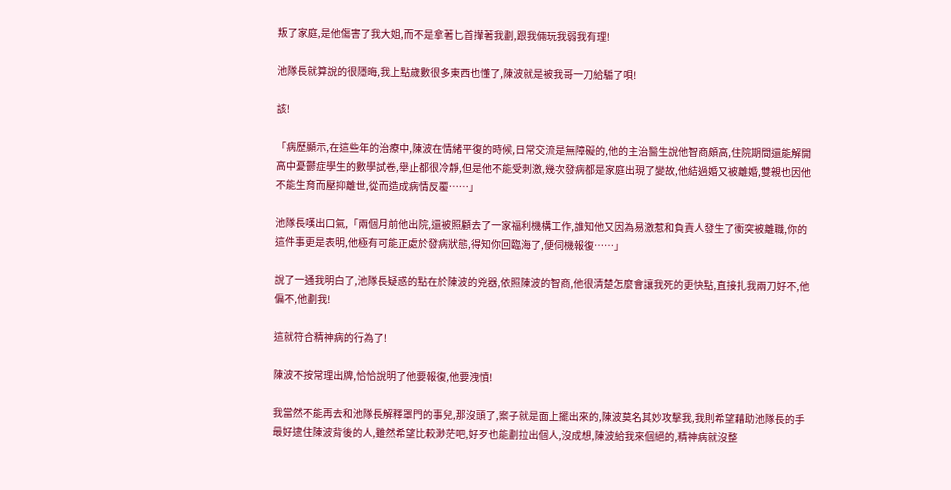叛了家庭,是他傷害了我大姐,而不是拿著匕首攆著我劃,跟我倆玩我弱我有理!

池隊長就算說的很隱晦,我上點歲數很多東西也懂了,陳波就是被我哥一刀給騸了唄!

該!

「病歷顯示,在這些年的治療中,陳波在情緒平復的時候,日常交流是無障礙的,他的主治醫生說他智商頗高,住院期間還能解開高中憂鬱症學生的數學試卷,舉止都很冷靜,但是他不能受刺激,幾次發病都是家庭出現了變故,他結過婚又被離婚,雙親也因他不能生育而壓抑離世,從而造成病情反覆……」

池隊長嘆出口氣,「兩個月前他出院,還被照顧去了一家福利機構工作,誰知他又因為易激惹和負責人發生了衝突被離職,你的這件事更是表明,他極有可能正處於發病狀態,得知你回臨海了,便伺機報復……」

說了一通我明白了,池隊長疑惑的點在於陳波的兇器,依照陳波的智商,他很清楚怎麼會讓我死的更快點,直接扎我兩刀好不,他偏不,他劃我!

這就符合精神病的行為了!

陳波不按常理出牌,恰恰說明了他要報復,他要洩憤!

我當然不能再去和池隊長解釋罩門的事兒,那沒頭了,案子就是面上擺出來的,陳波莫名其妙攻擊我,我則希望藉助池隊長的手最好逮住陳波背後的人,雖然希望比較渺茫吧,好歹也能劃拉出個人,沒成想,陳波給我來個絕的,精神病就沒整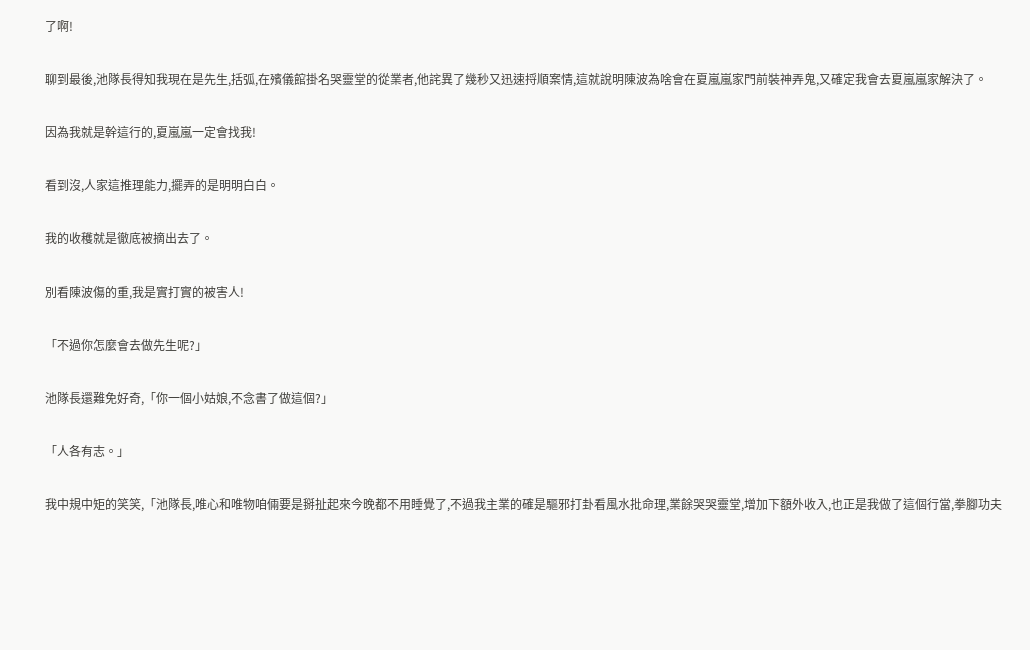了啊!

聊到最後,池隊長得知我現在是先生,括弧,在殯儀館掛名哭靈堂的從業者,他詫異了幾秒又迅速捋順案情,這就說明陳波為啥會在夏嵐嵐家門前裝神弄鬼,又確定我會去夏嵐嵐家解決了。

因為我就是幹這行的,夏嵐嵐一定會找我!

看到沒,人家這推理能力,擺弄的是明明白白。

我的收穫就是徹底被摘出去了。

別看陳波傷的重,我是實打實的被害人!

「不過你怎麼會去做先生呢?」

池隊長還難免好奇,「你一個小姑娘,不念書了做這個?」

「人各有志。」

我中規中矩的笑笑,「池隊長,唯心和唯物咱倆要是掰扯起來今晚都不用睡覺了,不過我主業的確是驅邪打卦看風水批命理,業餘哭哭靈堂,增加下額外收入,也正是我做了這個行當,拳腳功夫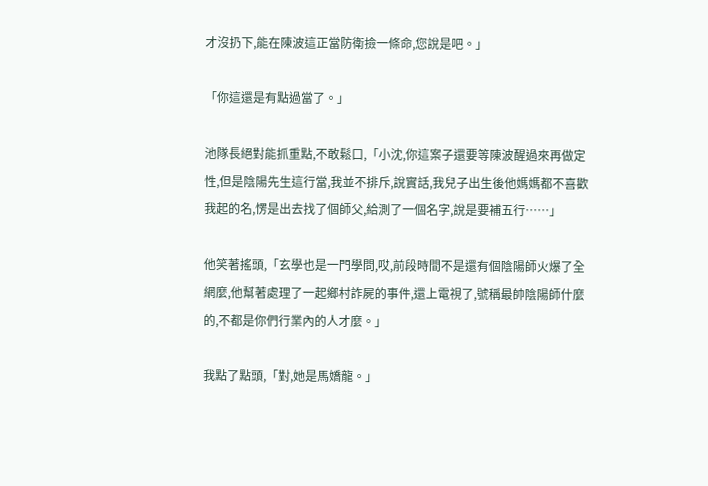才沒扔下,能在陳波這正當防衛撿一條命,您說是吧。」

「你這還是有點過當了。」

池隊長絕對能抓重點,不敢鬆口,「小沈,你這案子還要等陳波醒過來再做定性,但是陰陽先生這行當,我並不排斥,說實話,我兒子出生後他媽媽都不喜歡我起的名,愣是出去找了個師父,給測了一個名字,說是要補五行……」

他笑著搖頭,「玄學也是一門學問,哎,前段時間不是還有個陰陽師火爆了全網麼,他幫著處理了一起鄉村詐屍的事件,還上電視了,號稱最帥陰陽師什麼的,不都是你們行業內的人才麼。」

我點了點頭,「對,她是馬嬌龍。」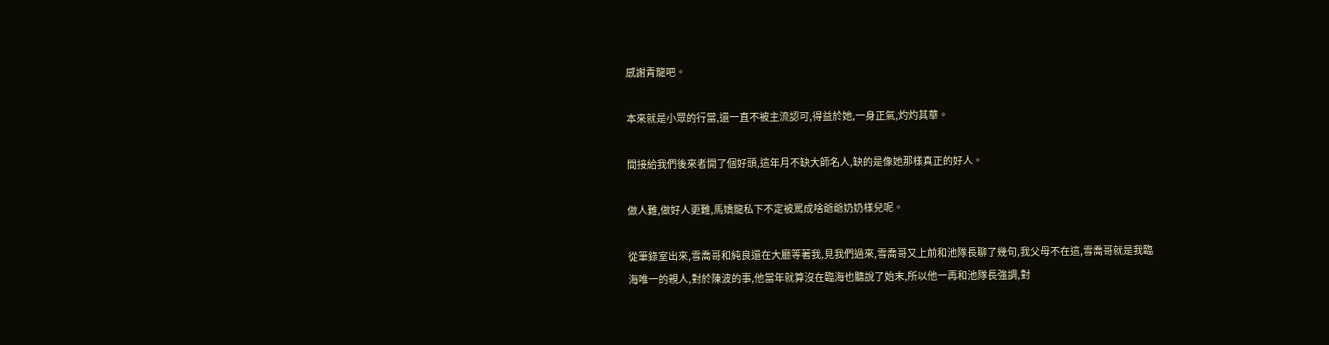感謝青龍吧。

本來就是小眾的行當,還一直不被主流認可,得益於她,一身正氣,灼灼其華。

間接給我們後來者開了個好頭,這年月不缺大師名人,缺的是像她那樣真正的好人。

做人難,做好人更難,馬嬌龍私下不定被罵成啥爺爺奶奶樣兒呢。

從筆錄室出來,雪喬哥和純良還在大廳等著我,見我們過來,雪喬哥又上前和池隊長聊了幾句,我父母不在這,雪喬哥就是我臨海唯一的親人,對於陳波的事,他當年就算沒在臨海也聽說了始末,所以他一再和池隊長強調,對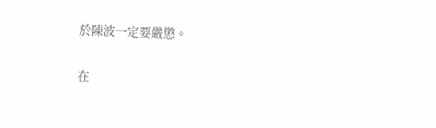於陳波一定要嚴懲。

在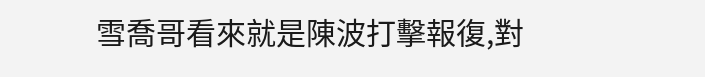雪喬哥看來就是陳波打擊報復,對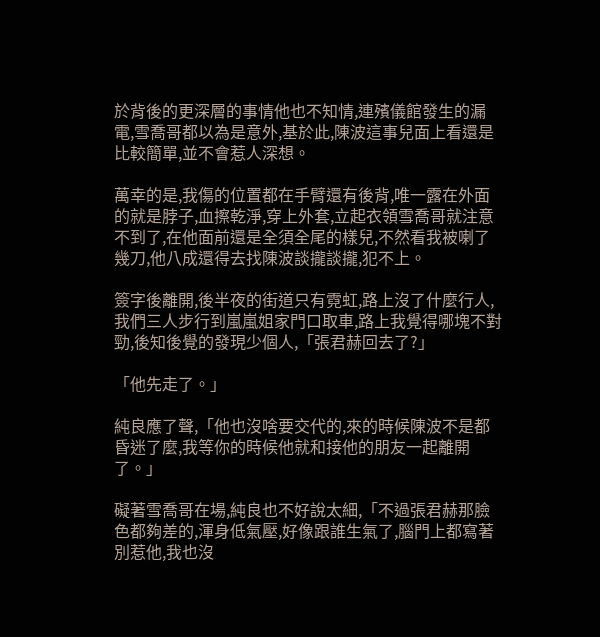於背後的更深層的事情他也不知情,連殯儀館發生的漏電,雪喬哥都以為是意外,基於此,陳波這事兒面上看還是比較簡單,並不會惹人深想。

萬幸的是,我傷的位置都在手臂還有後背,唯一露在外面的就是脖子,血擦乾淨,穿上外套,立起衣領雪喬哥就注意不到了,在他面前還是全須全尾的樣兒,不然看我被喇了幾刀,他八成還得去找陳波談攏談攏,犯不上。

簽字後離開,後半夜的街道只有霓虹,路上沒了什麼行人,我們三人步行到嵐嵐姐家門口取車,路上我覺得哪塊不對勁,後知後覺的發現少個人,「張君赫回去了?」

「他先走了。」

純良應了聲,「他也沒啥要交代的,來的時候陳波不是都昏迷了麼,我等你的時候他就和接他的朋友一起離開了。」

礙著雪喬哥在場,純良也不好說太細,「不過張君赫那臉色都夠差的,渾身低氣壓,好像跟誰生氣了,腦門上都寫著別惹他,我也沒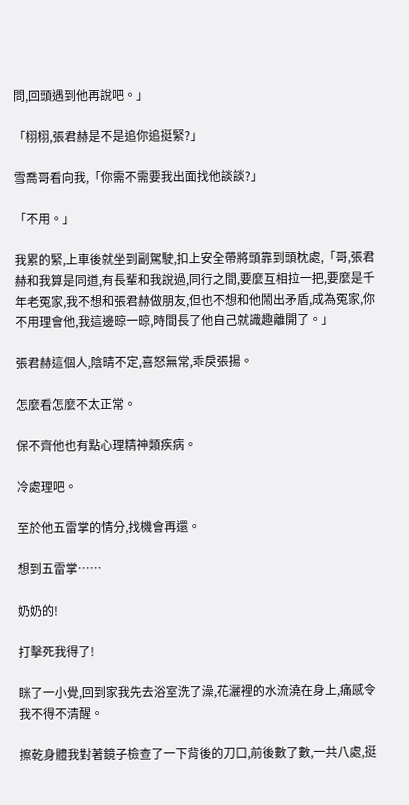問,回頭遇到他再說吧。」

「栩栩,張君赫是不是追你追挺緊?」

雪喬哥看向我,「你需不需要我出面找他談談?」

「不用。」

我累的緊,上車後就坐到副駕駛,扣上安全帶將頭靠到頭枕處,「哥,張君赫和我算是同道,有長輩和我說過,同行之間,要麼互相拉一把,要麼是千年老冤家,我不想和張君赫做朋友,但也不想和他鬧出矛盾,成為冤家,你不用理會他,我這邊晾一晾,時間長了他自己就識趣離開了。」

張君赫這個人,陰晴不定,喜怒無常,乖戾張揚。

怎麼看怎麼不太正常。

保不齊他也有點心理精神類疾病。

冷處理吧。

至於他五雷掌的情分,找機會再還。

想到五雷掌……

奶奶的!

打擊死我得了!

眯了一小覺,回到家我先去浴室洗了澡,花灑裡的水流澆在身上,痛感令我不得不清醒。

擦乾身體我對著鏡子檢查了一下背後的刀口,前後數了數,一共八處,挺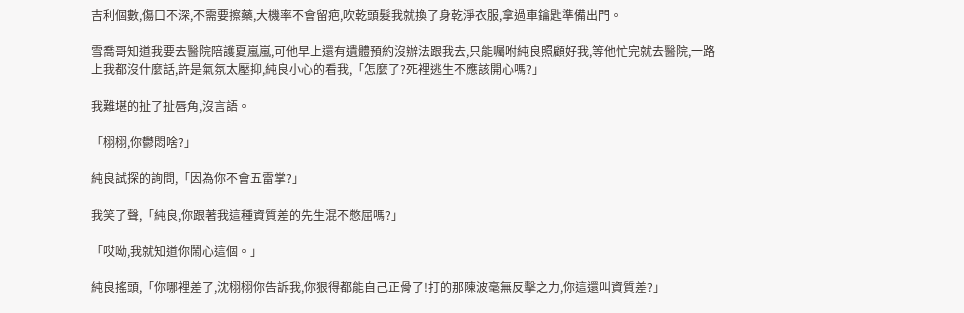吉利個數,傷口不深,不需要擦藥,大機率不會留疤,吹乾頭髮我就換了身乾淨衣服,拿過車鑰匙準備出門。

雪喬哥知道我要去醫院陪護夏嵐嵐,可他早上還有遺體預約沒辦法跟我去,只能囑咐純良照顧好我,等他忙完就去醫院,一路上我都沒什麼話,許是氣氛太壓抑,純良小心的看我,「怎麼了?死裡逃生不應該開心嗎?」

我難堪的扯了扯唇角,沒言語。

「栩栩,你鬱悶啥?」

純良試探的詢問,「因為你不會五雷掌?」

我笑了聲,「純良,你跟著我這種資質差的先生混不憋屈嗎?」

「哎呦,我就知道你鬧心這個。」

純良搖頭,「你哪裡差了,沈栩栩你告訴我,你狠得都能自己正骨了!打的那陳波毫無反擊之力,你這還叫資質差?」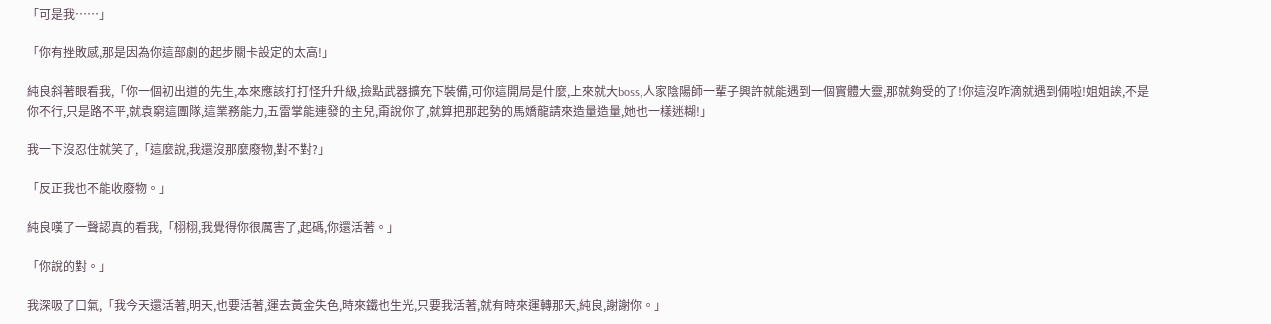「可是我……」

「你有挫敗感,那是因為你這部劇的起步關卡設定的太高!」

純良斜著眼看我,「你一個初出道的先生,本來應該打打怪升升級,撿點武器擴充下裝備,可你這開局是什麼,上來就大boss,人家陰陽師一輩子興許就能遇到一個實體大靈,那就夠受的了!你這沒咋滴就遇到倆啦!姐姐誒,不是你不行,只是路不平,就袁窮這團隊,這業務能力,五雷掌能連發的主兒,甭說你了,就算把那起勢的馬嬌龍請來造量造量,她也一樣迷糊!」

我一下沒忍住就笑了,「這麼說,我還沒那麼廢物,對不對?」

「反正我也不能收廢物。」

純良嘆了一聲認真的看我,「栩栩,我覺得你很厲害了,起碼,你還活著。」

「你說的對。」

我深吸了口氣,「我今天還活著,明天,也要活著,運去黃金失色,時來鐵也生光,只要我活著,就有時來運轉那天,純良,謝謝你。」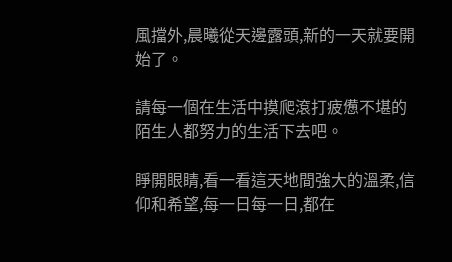風擋外,晨曦從天邊露頭,新的一天就要開始了。

請每一個在生活中摸爬滾打疲憊不堪的陌生人都努力的生活下去吧。

睜開眼睛,看一看這天地間強大的溫柔,信仰和希望,每一日每一日,都在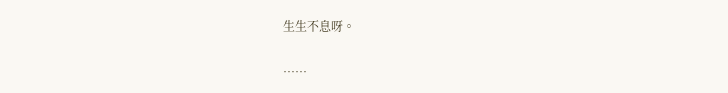生生不息呀。

……